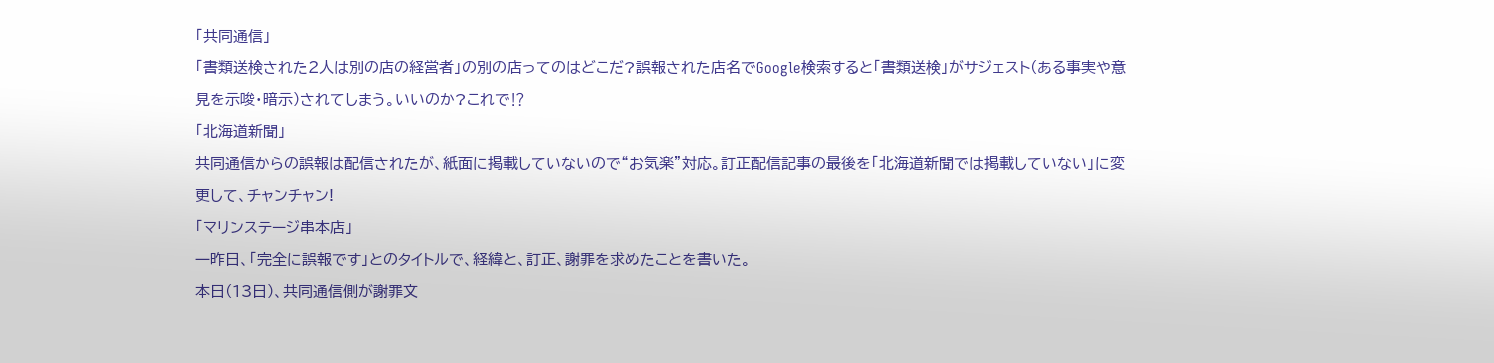「共同通信」
「書類送検された2人は別の店の経営者」の別の店ってのはどこだ?誤報された店名でGoogle検索すると「書類送検」がサジェスト(ある事実や意見を示唆・暗示)されてしまう。いいのか?これで⁉
「北海道新聞」
共同通信からの誤報は配信されたが、紙面に掲載していないので“お気楽”対応。訂正配信記事の最後を「北海道新聞では掲載していない」に変更して、チャンチャン!
「マリンステージ串本店」
一昨日、「完全に誤報です」とのタイトルで、経緯と、訂正、謝罪を求めたことを書いた。
本日(13日)、共同通信側が謝罪文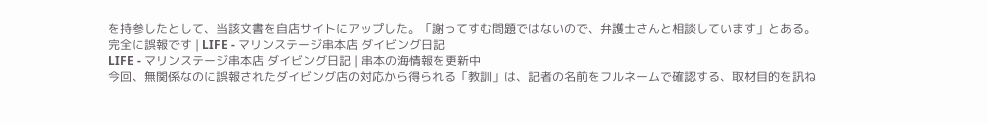を持参したとして、当該文書を自店サイトにアップした。「謝ってすむ問題ではないので、弁護士さんと相談しています」とある。
完全に誤報です | LIFE - マリンステージ串本店 ダイビング日記
LIFE - マリンステージ串本店 ダイビング日記 | 串本の海情報を更新中
今回、無関係なのに誤報されたダイビング店の対応から得られる「教訓」は、記者の名前をフルネームで確認する、取材目的を訊ね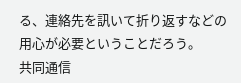る、連絡先を訊いて折り返すなどの用心が必要ということだろう。
共同通信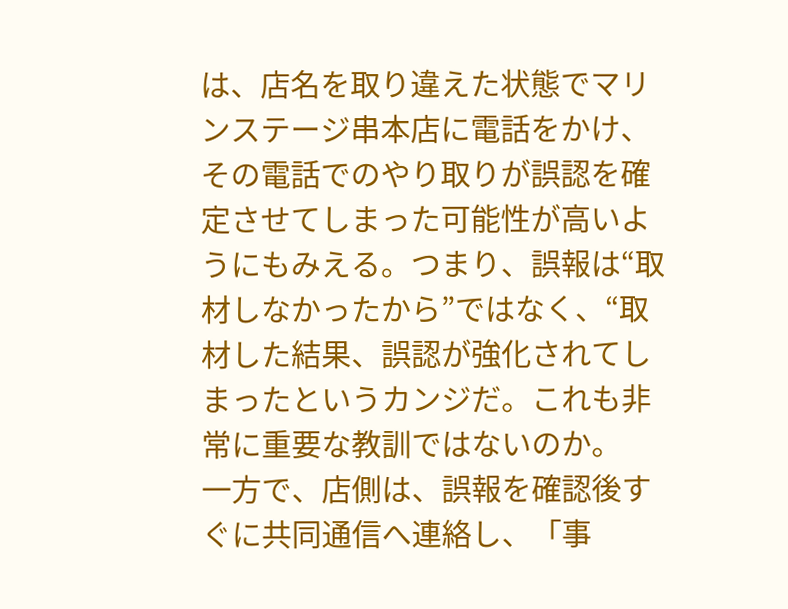は、店名を取り違えた状態でマリンステージ串本店に電話をかけ、その電話でのやり取りが誤認を確定させてしまった可能性が高いようにもみえる。つまり、誤報は“取材しなかったから”ではなく、“取材した結果、誤認が強化されてしまったというカンジだ。これも非常に重要な教訓ではないのか。
一方で、店側は、誤報を確認後すぐに共同通信へ連絡し、「事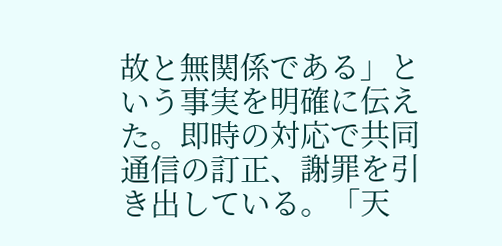故と無関係である」という事実を明確に伝えた。即時の対応で共同通信の訂正、謝罪を引き出している。「天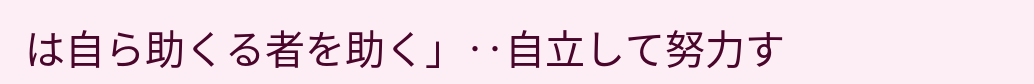は自ら助くる者を助く」‥自立して努力す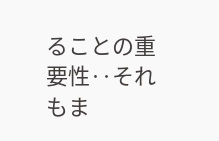ることの重要性‥それもま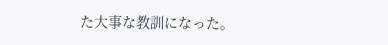た大事な教訓になった。